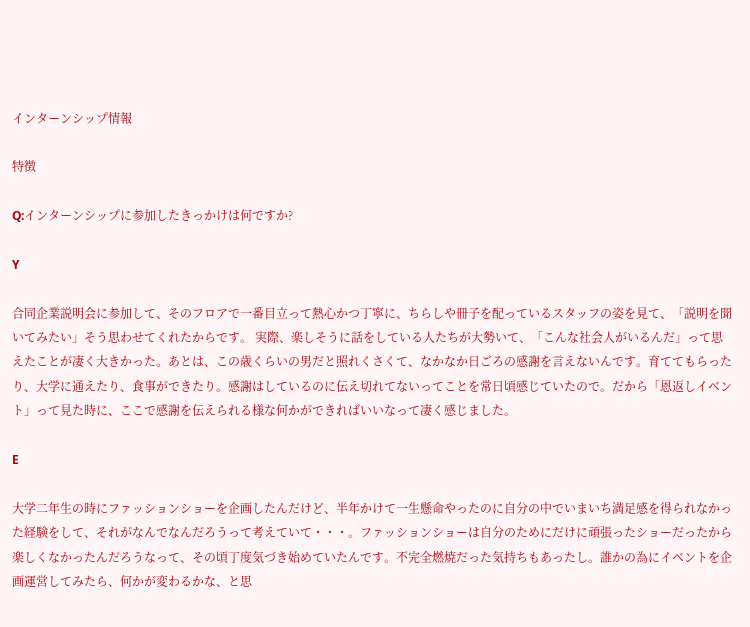インターンシップ情報

特徴

Q:インターンシップに参加したきっかけは何ですか?

Y

合同企業説明会に参加して、そのフロアで一番目立って熱心かつ丁寧に、ちらしや冊子を配っているスタッフの姿を見て、「説明を聞いてみたい」そう思わせてくれたからです。 実際、楽しそうに話をしている人たちが大勢いて、「こんな社会人がいるんだ」って思えたことが凄く大きかった。あとは、この歳くらいの男だと照れくさくて、なかなか日ごろの感謝を言えないんです。育ててもらったり、大学に通えたり、食事ができたり。感謝はしているのに伝え切れてないってことを常日頃感じていたので。だから「恩返しイベント」って見た時に、ここで感謝を伝えられる様な何かができればいいなって凄く感じました。

E

大学二年生の時にファッションショーを企画したんだけど、半年かけて一生懸命やったのに自分の中でいまいち満足感を得られなかった経験をして、それがなんでなんだろうって考えていて・・・。ファッションショーは自分のためにだけに頑張ったショーだったから楽しくなかったんだろうなって、その頃丁度気づき始めていたんです。不完全燃焼だった気持ちもあったし。誰かの為にイベントを企画運営してみたら、何かが変わるかな、と思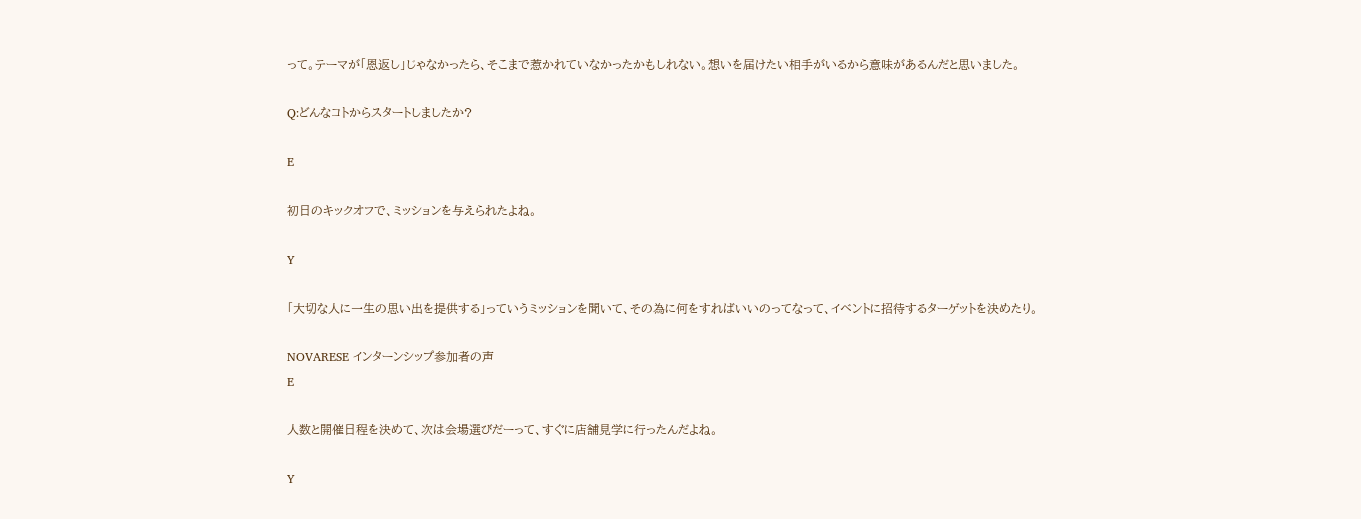って。テーマが「恩返し」じゃなかったら、そこまで惹かれていなかったかもしれない。想いを届けたい相手がいるから意味があるんだと思いました。

Q:どんなコトからスタートしましたか?

E

初日のキックオフで、ミッションを与えられたよね。

Y

「大切な人に一生の思い出を提供する」っていうミッションを聞いて、その為に何をすればいいのってなって、イベントに招待するターゲットを決めたり。

NOVARESE インターンシップ参加者の声
E

人数と開催日程を決めて、次は会場選びだーって、すぐに店舗見学に行ったんだよね。

Y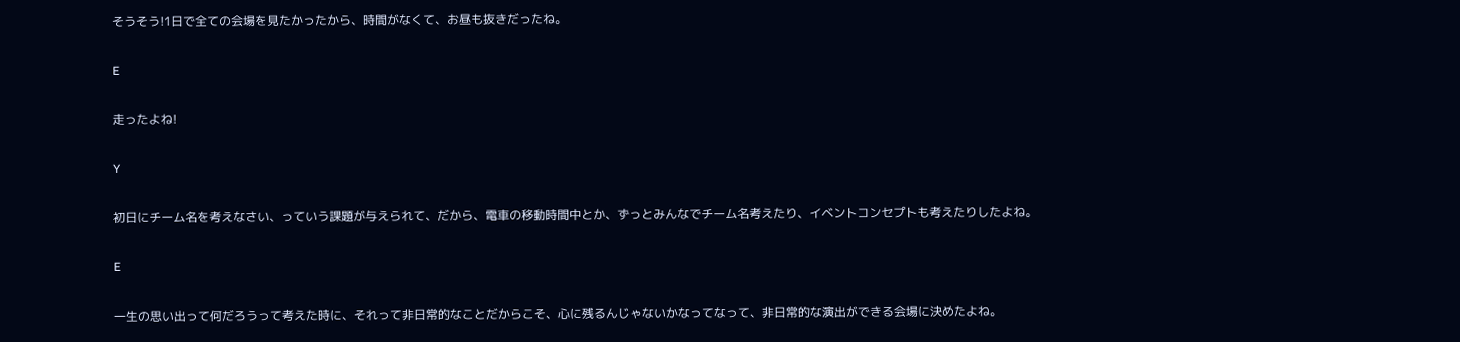そうそう!1日で全ての会場を見たかったから、時間がなくて、お昼も抜きだったね。

E

走ったよね!

Y

初日にチーム名を考えなさい、っていう課題が与えられて、だから、電車の移動時間中とか、ずっとみんなでチーム名考えたり、イベントコンセプトも考えたりしたよね。

E

一生の思い出って何だろうって考えた時に、それって非日常的なことだからこそ、心に残るんじゃないかなってなって、非日常的な演出ができる会場に決めたよね。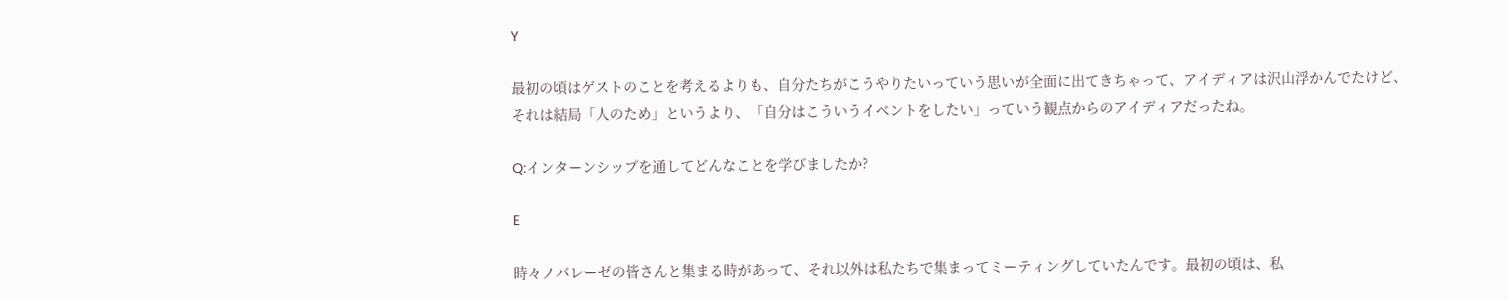Y

最初の頃はゲストのことを考えるよりも、自分たちがこうやりたいっていう思いが全面に出てきちゃって、アイディアは沢山浮かんでたけど、それは結局「人のため」というより、「自分はこういうイベントをしたい」っていう観点からのアイディアだったね。

Q:インターンシップを通してどんなことを学びましたか?

E

時々ノバレーゼの皆さんと集まる時があって、それ以外は私たちで集まってミーティングしていたんです。最初の頃は、私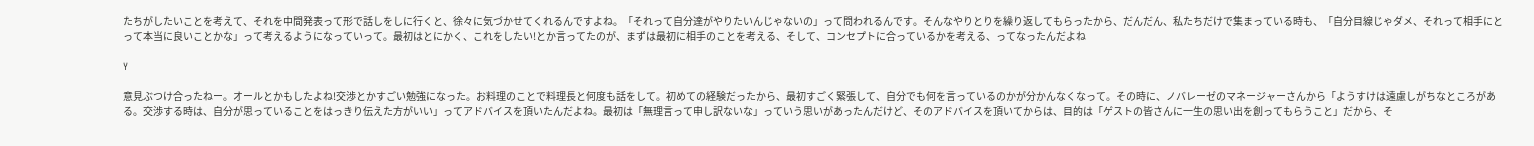たちがしたいことを考えて、それを中間発表って形で話しをしに行くと、徐々に気づかせてくれるんですよね。「それって自分達がやりたいんじゃないの」って問われるんです。そんなやりとりを繰り返してもらったから、だんだん、私たちだけで集まっている時も、「自分目線じゃダメ、それって相手にとって本当に良いことかな」って考えるようになっていって。最初はとにかく、これをしたい!とか言ってたのが、まずは最初に相手のことを考える、そして、コンセプトに合っているかを考える、ってなったんだよね

Y

意見ぶつけ合ったねー。オールとかもしたよね!交渉とかすごい勉強になった。お料理のことで料理長と何度も話をして。初めての経験だったから、最初すごく緊張して、自分でも何を言っているのかが分かんなくなって。その時に、ノバレーゼのマネージャーさんから「ようすけは遠慮しがちなところがある。交渉する時は、自分が思っていることをはっきり伝えた方がいい」ってアドバイスを頂いたんだよね。最初は「無理言って申し訳ないな」っていう思いがあったんだけど、そのアドバイスを頂いてからは、目的は「ゲストの皆さんに一生の思い出を創ってもらうこと」だから、そ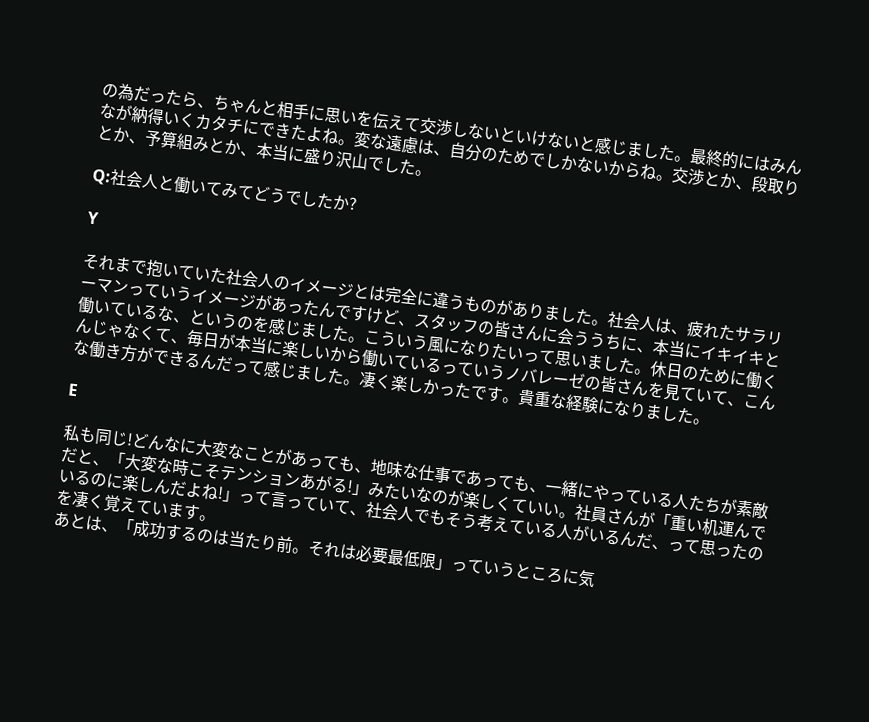の為だったら、ちゃんと相手に思いを伝えて交渉しないといけないと感じました。最終的にはみんなが納得いくカタチにできたよね。変な遠慮は、自分のためでしかないからね。交渉とか、段取りとか、予算組みとか、本当に盛り沢山でした。

Q:社会人と働いてみてどうでしたか?

Y

それまで抱いていた社会人のイメージとは完全に違うものがありました。社会人は、疲れたサラリーマンっていうイメージがあったんですけど、スタッフの皆さんに会ううちに、本当にイキイキと働いているな、というのを感じました。こういう風になりたいって思いました。休日のために働くんじゃなくて、毎日が本当に楽しいから働いているっていうノバレーゼの皆さんを見ていて、こんな働き方ができるんだって感じました。凄く楽しかったです。貴重な経験になりました。

E

私も同じ!どんなに大変なことがあっても、地味な仕事であっても、一緒にやっている人たちが素敵だと、「大変な時こそテンションあがる!」みたいなのが楽しくていい。社員さんが「重い机運んでいるのに楽しんだよね!」って言っていて、社会人でもそう考えている人がいるんだ、って思ったのを凄く覚えています。
あとは、「成功するのは当たり前。それは必要最低限」っていうところに気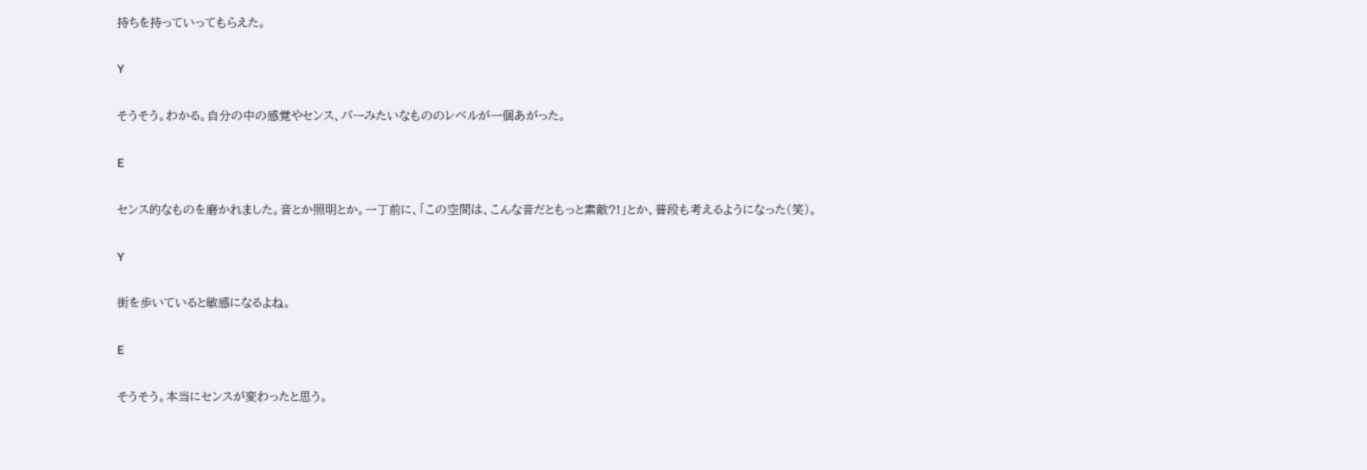持ちを持っていってもらえた。

Y

そうそう。わかる。自分の中の感覚やセンス、バーみたいなもののレベルが一個あがった。

E

センス的なものを磨かれました。音とか照明とか。一丁前に、「この空間は、こんな音だともっと素敵?!」とか、普段も考えるようになった(笑)。

Y

街を歩いていると敏感になるよね。

E

そうそう。本当にセンスが変わったと思う。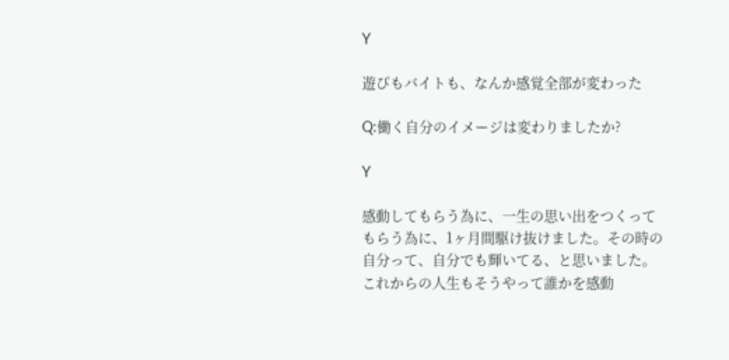Y

遊びもバイトも、なんか感覚全部が変わった

Q:働く自分のイメージは変わりましたか?

Y

感動してもらう為に、一生の思い出をつくってもらう為に、1ヶ月間駆け抜けました。その時の自分って、自分でも輝いてる、と思いました。これからの人生もそうやって誰かを感動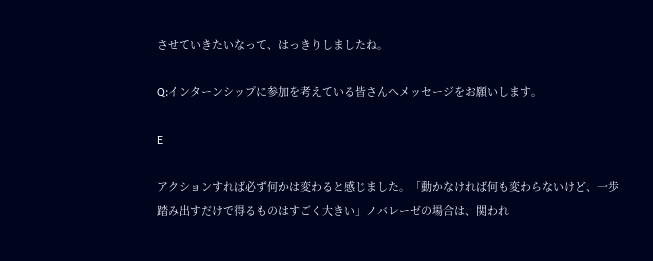させていきたいなって、はっきりしましたね。

Q:インターンシップに参加を考えている皆さんへメッセージをお願いします。

E

アクションすれば必ず何かは変わると感じました。「動かなければ何も変わらないけど、一歩踏み出すだけで得るものはすごく大きい」ノバレーゼの場合は、関われ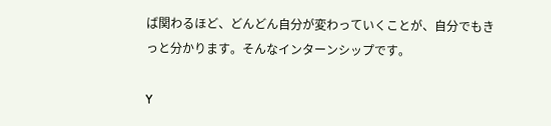ば関わるほど、どんどん自分が変わっていくことが、自分でもきっと分かります。そんなインターンシップです。

Y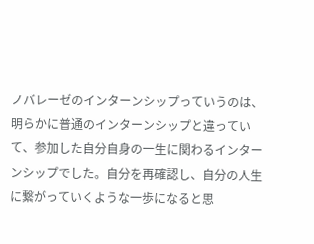ノバレーゼのインターンシップっていうのは、明らかに普通のインターンシップと違っていて、参加した自分自身の一生に関わるインターンシップでした。自分を再確認し、自分の人生に繋がっていくような一歩になると思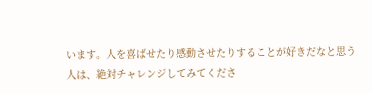います。人を喜ばせたり感動させたりすることが好きだなと思う人は、絶対チャレンジしてみてくださ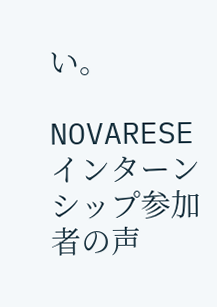い。

NOVARESE インターンシップ参加者の声